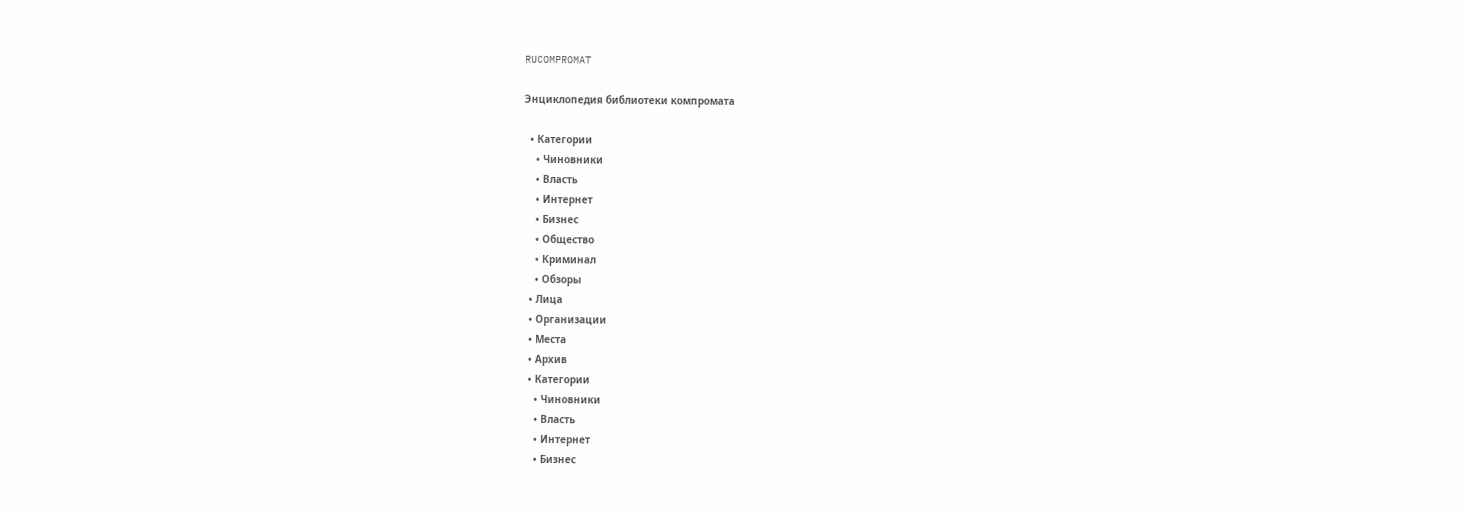RUCOMPROMAT

Энциклопедия библиотеки компромата

  • Категории
    • Чиновники
    • Власть
    • Интернет
    • Бизнес
    • Общество
    • Криминал
    • Обзоры
  • Лица
  • Организации
  • Места
  • Архив
  • Категории
    • Чиновники
    • Власть
    • Интернет
    • Бизнес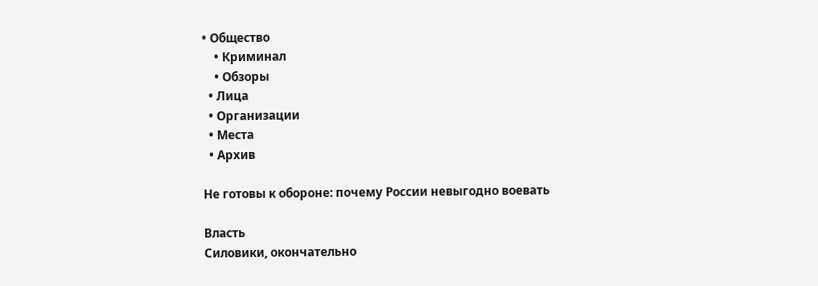• Общество
    • Криминал
    • Обзоры
  • Лица
  • Организации
  • Места
  • Архив

Не готовы к обороне: почему России невыгодно воевать

Власть
Силовики, окончательно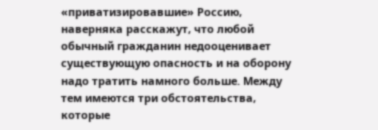«приватизировавшие» Россию, наверняка расскажут, что любой обычный гражданин недооценивает существующую опасность и на оборону надо тратить намного больше. Между тем имеются три обстоятельства, которые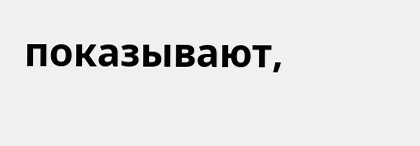показывают,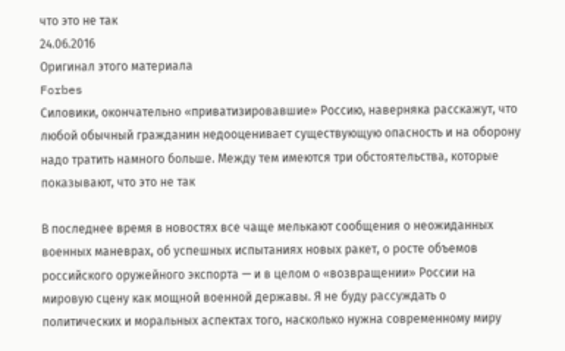что это не так
24.06.2016
Оригинал этого материала
Forbes
Силовики, окончательно «приватизировавшие» Россию, наверняка расскажут, что любой обычный гражданин недооценивает существующую опасность и на оборону надо тратить намного больше. Между тем имеются три обстоятельства, которые показывают, что это не так

В последнее время в новостях все чаще мелькают сообщения о неожиданных военных маневрах, об успешных испытаниях новых ракет, о росте объемов российского оружейного экспорта — и в целом о «возвращении» России на мировую сцену как мощной военной державы. Я не буду рассуждать о политических и моральных аспектах того, насколько нужна современному миру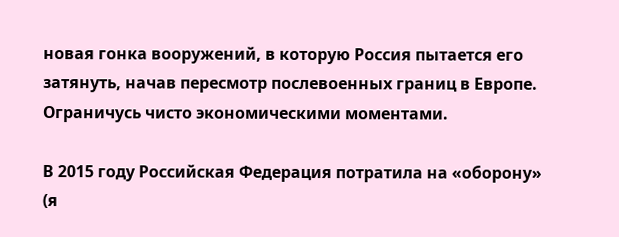новая гонка вооружений, в которую Россия пытается его затянуть, начав пересмотр послевоенных границ в Европе. Ограничусь чисто экономическими моментами.

В 2015 году Российская Федерация потратила на «оборону» (я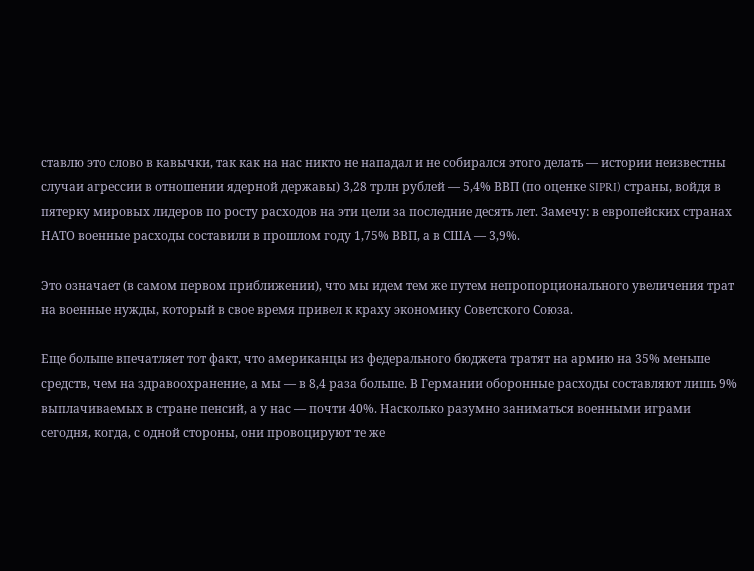ставлю это слово в кавычки, так как на нас никто не нападал и не собирался этого делать — истории неизвестны случаи агрессии в отношении ядерной державы) 3,28 трлн рублей — 5,4% ВВП (по оценке SIPRI) страны, войдя в пятерку мировых лидеров по росту расходов на эти цели за последние десять лет. Замечу: в европейских странах НАТО военные расходы составили в прошлом году 1,75% ВВП, а в США — 3,9%.

Это означает (в самом первом приближении), что мы идем тем же путем непропорционального увеличения трат на военные нужды, который в свое время привел к краху экономику Советского Союза.

Еще больше впечатляет тот факт, что американцы из федерального бюджета тратят на армию на 35% меньше средств, чем на здравоохранение, а мы — в 8,4 раза больше. В Германии оборонные расходы составляют лишь 9% выплачиваемых в стране пенсий, а у нас — почти 40%. Насколько разумно заниматься военными играми сегодня, когда, с одной стороны, они провоцируют те же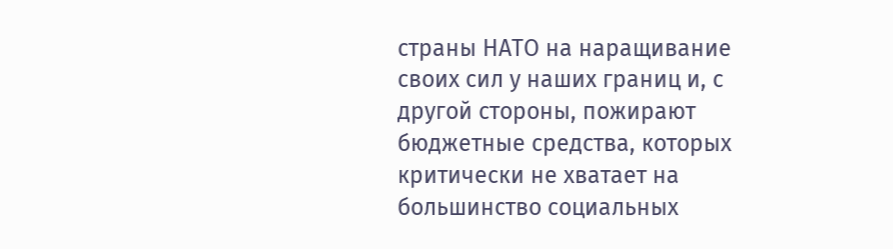страны НАТО на наращивание своих сил у наших границ и, с другой стороны, пожирают бюджетные средства, которых критически не хватает на большинство социальных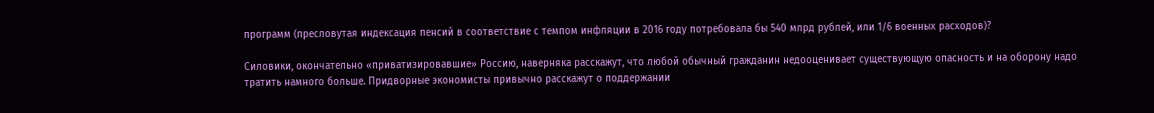программ (пресловутая индексация пенсий в соответствие с темпом инфляции в 2016 году потребовала бы 540 млрд рублей, или 1/6 военных расходов)?

Силовики, окончательно «приватизировавшие» Россию, наверняка расскажут, что любой обычный гражданин недооценивает существующую опасность и на оборону надо тратить намного больше. Придворные экономисты привычно расскажут о поддержании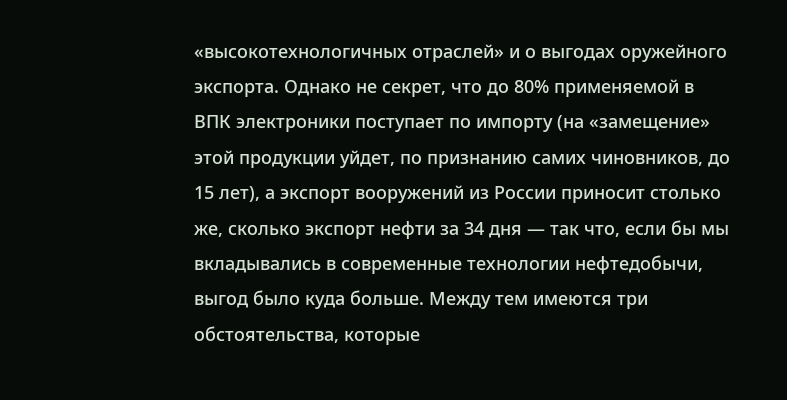«высокотехнологичных отраслей» и о выгодах оружейного экспорта. Однако не секрет, что до 80% применяемой в ВПК электроники поступает по импорту (на «замещение» этой продукции уйдет, по признанию самих чиновников, до 15 лет), а экспорт вооружений из России приносит столько же, сколько экспорт нефти за 34 дня — так что, если бы мы вкладывались в современные технологии нефтедобычи, выгод было куда больше. Между тем имеются три обстоятельства, которые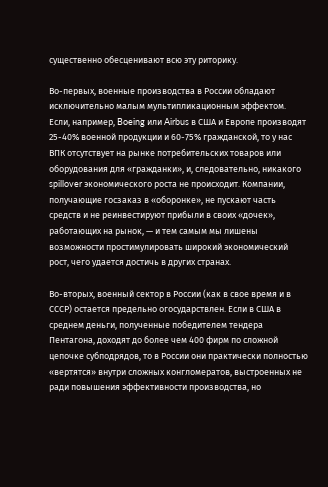существенно обесценивают всю эту риторику.

Во-первых, военные производства в России обладают исключительно малым мультипликационным эффектом. Если, например, Boeing или Airbus в США и Европе производят 25-40% военной продукции и 60-75% гражданской, то у нас ВПК отсутствует на рынке потребительских товаров или оборудования для «гражданки», и, следовательно, никакого spillover экономического роста не происходит. Компании, получающие госзаказ в «оборонке», не пускают часть средств и не реинвестируют прибыли в своих «дочек», работающих на рынок, — и тем самым мы лишены возможности простимулировать широкий экономический рост, чего удается достичь в других странах.

Во-вторых, военный сектор в России (как в свое время и в СССР) остается предельно огосударствлен. Если в США в среднем деньги, полученные победителем тендера Пентагона, доходят до более чем 400 фирм по сложной цепочке субподрядов, то в России они практически полностью «вертятся» внутри сложных конгломератов, выстроенных не ради повышения эффективности производства, но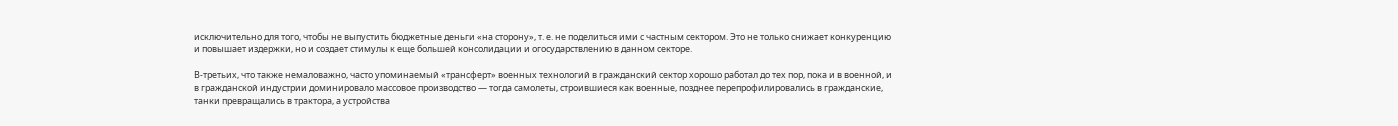исключительно для того, чтобы не выпустить бюджетные деньги «на сторону», т. е. не поделиться ими с частным сектором. Это не только снижает конкуренцию и повышает издержки, но и создает стимулы к еще большей консолидации и огосударствлению в данном секторе.

В-третьих, что также немаловажно, часто упоминаемый «трансферт» военных технологий в гражданский сектор хорошо работал до тех пор, пока и в военной, и в гражданской индустрии доминировало массовое производство — тогда самолеты, строившиеся как военные, позднее перепрофилировались в гражданские, танки превращались в трактора, а устройства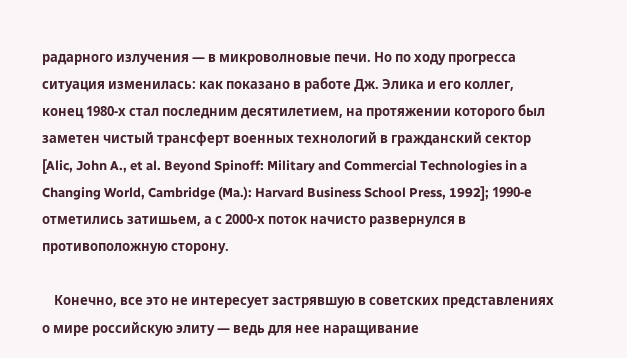радарного излучения — в микроволновые печи. Но по ходу прогресса ситуация изменилась: как показано в работе Дж. Элика и его коллег, конец 1980-х стал последним десятилетием, на протяжении которого был заметен чистый трансферт военных технологий в гражданский сектор [Alic, John A., et al. Beyond Spinoff: Military and Commercial Technologies in a Changing World, Cambridge (Ma.): Harvard Business School Press, 1992]; 1990-е отметились затишьем, а с 2000-х поток начисто развернулся в противоположную сторону.

    Конечно, все это не интересует застрявшую в советских представлениях о мире российскую элиту — ведь для нее наращивание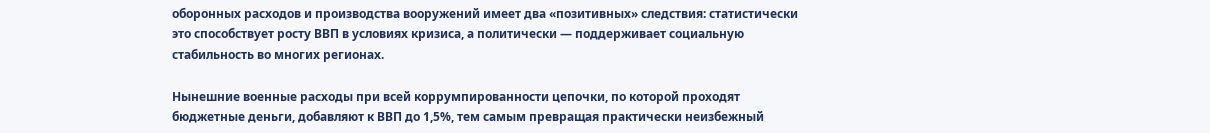оборонных расходов и производства вооружений имеет два «позитивных» следствия: статистически это способствует росту ВВП в условиях кризиса, а политически — поддерживает социальную стабильность во многих регионах.

Нынешние военные расходы при всей коррумпированности цепочки, по которой проходят бюджетные деньги, добавляют к ВВП до 1,5%, тем самым превращая практически неизбежный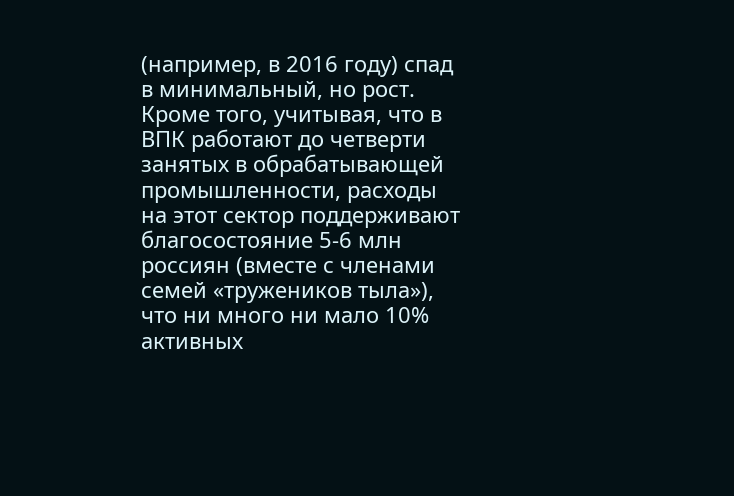(например, в 2016 году) спад в минимальный, но рост. Кроме того, учитывая, что в ВПК работают до четверти занятых в обрабатывающей промышленности, расходы на этот сектор поддерживают благосостояние 5-6 млн россиян (вместе с членами семей «тружеников тыла»), что ни много ни мало 10% активных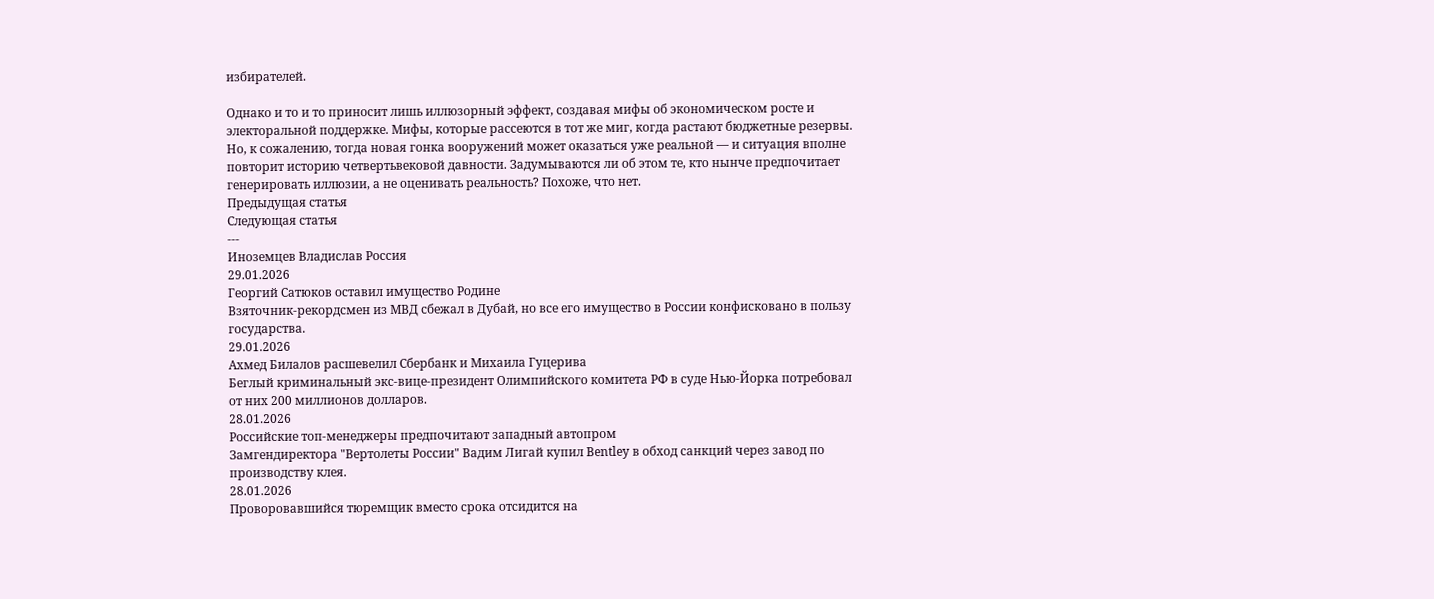избирателей.

Однако и то и то приносит лишь иллюзорный эффект, создавая мифы об экономическом росте и электоральной поддержке. Мифы, которые рассеются в тот же миг, когда растают бюджетные резервы. Но, к сожалению, тогда новая гонка вооружений может оказаться уже реальной — и ситуация вполне повторит историю четвертьвековой давности. Задумываются ли об этом те, кто нынче предпочитает генерировать иллюзии, а не оценивать реальность? Похоже, что нет.
Предыдущая статья
Следующая статья
---
Иноземцев Владислав Россия
29.01.2026
Георгий Сатюков оставил имущество Родине
Взяточник-рекордсмен из МВД сбежал в Дубай, но все его имущество в России конфисковано в пользу государства.
29.01.2026
Ахмед Билалов расшевелил Сбербанк и Михаила Гуцерива
Беглый криминальный экс-вице-президент Олимпийского комитета РФ в суде Нью-Йорка потребовал от них 200 миллионов долларов.
28.01.2026
Российские топ-менеджеры предпочитают западный автопром
Замгендиректора "Вертолеты России" Вадим Лигай купил Bentley в обход санкций через завод по производству клея.
28.01.2026
Проворовавшийся тюремщик вместо срока отсидится на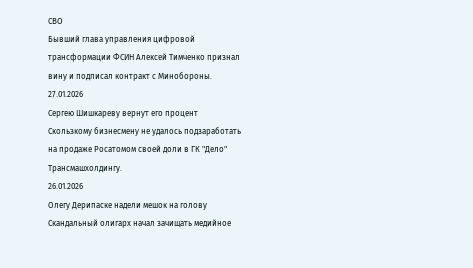СВО
Бывший глава управления цифровой трансформации ФСИН Алексей Тимченко признал вину и подписал контракт с Минобороны.
27.01.2026
Сергею Шишкареву вернут его процент
Скользкому бизнесмену не удалось подзаработать на продаже Росатомом своей доли в ГК "Дело" Трансмашхолдингу.
26.01.2026
Олегу Дерипаске надели мешок на голову
Скандальный олигарх начал зачищать медийное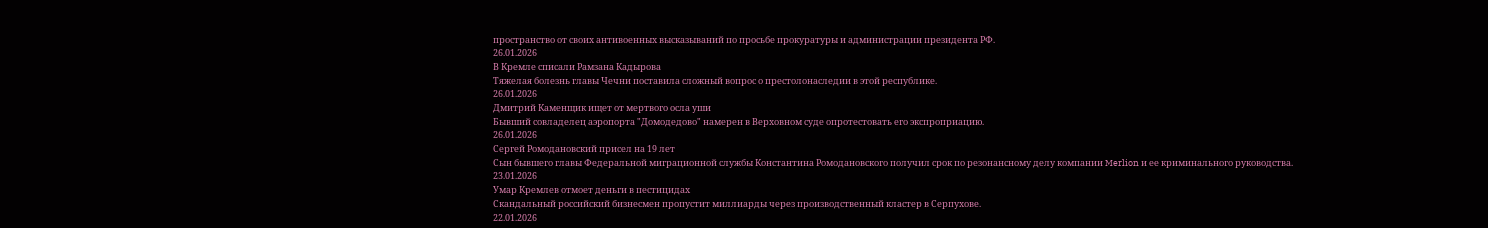пространство от своих антивоенных высказываний по просьбе прокуратуры и администрации президента РФ.
26.01.2026
В Кремле списали Рамзана Кадырова
Тяжелая болезнь главы Чечни поставила сложный вопрос о престолонаследии в этой республике.
26.01.2026
Дмитрий Каменщик ищет от мертвого осла уши
Бывший совладелец аэропорта "Домодедово" намерен в Верховном суде опротестовать его экспроприацию.
26.01.2026
Сергей Ромодановский присел на 19 лет
Сын бывшего главы Федеральной миграционной службы Константина Ромодановского получил срок по резонансному делу компании Merlion и ее криминального руководства.
23.01.2026
Умар Кремлев отмоет деньги в пестицидах
Скандальный российский бизнесмен пропустит миллиарды через производственный кластер в Серпухове.
22.01.2026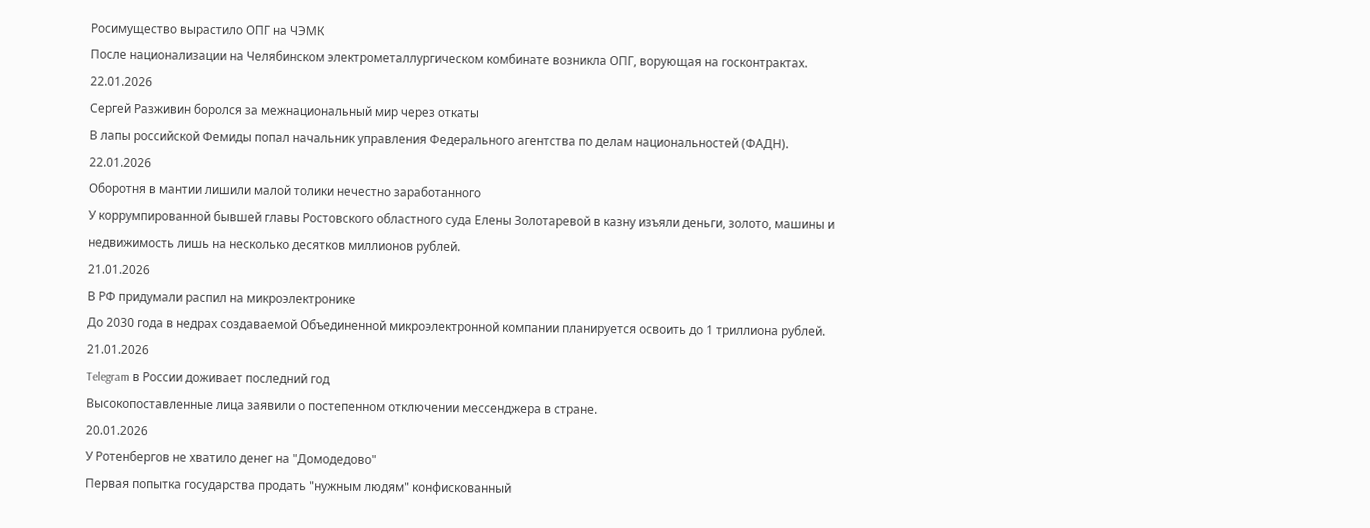Росимущество вырастило ОПГ на ЧЭМК
После национализации на Челябинском электрометаллургическом комбинате возникла ОПГ, ворующая на госконтрактах.
22.01.2026
Сергей Разживин боролся за межнациональный мир через откаты
В лапы российской Фемиды попал начальник управления Федерального агентства по делам национальностей (ФАДН).
22.01.2026
Оборотня в мантии лишили малой толики нечестно заработанного
У коррумпированной бывшей главы Ростовского областного суда Елены Золотаревой в казну изъяли деньги, золото, машины и недвижимость лишь на несколько десятков миллионов рублей.
21.01.2026
В РФ придумали распил на микроэлектронике
До 2030 года в недрах создаваемой Объединенной микроэлектронной компании планируется освоить до 1 триллиона рублей.
21.01.2026
Telegram в России доживает последний год
Высокопоставленные лица заявили о постепенном отключении мессенджера в стране.
20.01.2026
У Ротенбергов не хватило денег на "Домодедово"
Первая попытка государства продать "нужным людям" конфискованный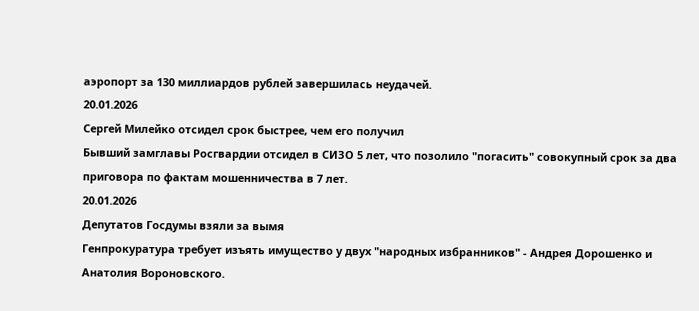аэропорт за 130 миллиардов рублей завершилась неудачей.
20.01.2026
Сергей Милейко отсидел срок быстрее, чем его получил
Бывший замглавы Росгвардии отсидел в СИЗО 5 лет, что позолило "погасить" совокупный срок за два приговора по фактам мошенничества в 7 лет.
20.01.2026
Депутатов Госдумы взяли за вымя
Генпрокуратура требует изъять имущество у двух "народных избранников" - Андрея Дорошенко и Анатолия Вороновского.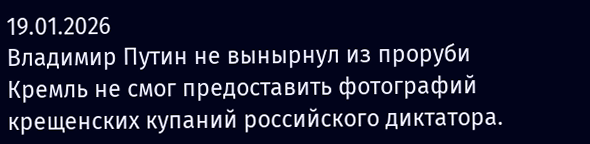19.01.2026
Владимир Путин не вынырнул из проруби
Кремль не смог предоставить фотографий крещенских купаний российского диктатора.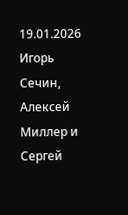19.01.2026
Игорь Сечин, Алексей Миллер и Сергей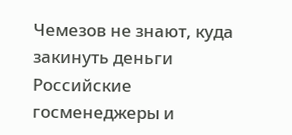Чемезов не знают, куда закинуть деньги
Российские госменеджеры и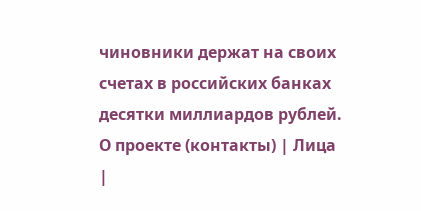чиновники держат на своих счетах в российских банках десятки миллиардов рублей.
О проекте (контакты) | Лица |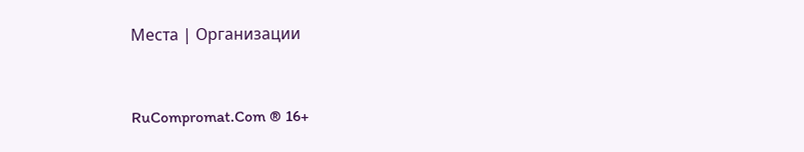Места | Организации


RuCompromat.Com ® 16+